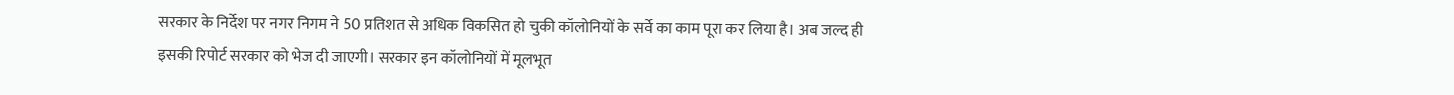सरकार के निर्देश पर नगर निगम ने 50 प्रतिशत से अधिक विकसित हो चुकी कॉलोनियों के सर्वे का काम पूरा कर लिया है। अब जल्द ही इसकी रिपोर्ट सरकार को भेज दी जाएगी। सरकार इन कॉलोनियों में मूलभूत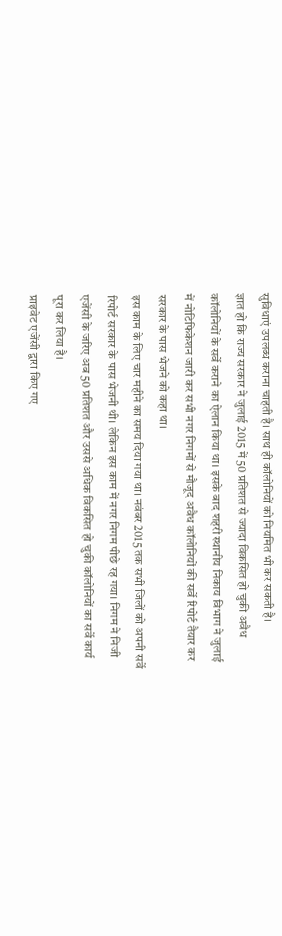सुविधाएं उपलब्ध कराना चाहती है। साथ ही कॉलोनियों को नियमित भी कर सकती है।
ज्ञात हो कि राज्य सरकार ने जुलाई 2015 में 50 प्रतिशत से ज्यादा विकसित हो चुकी अवैध कॉलोनियों के सर्वे कराने का ऐलान किया था। इसके बाद शहरी स्थानीय निकाय विभाग ने जुलाई में नोटिफिकेशन जारी कर सभी नगर निगमों से मौजूद अवैध कॉलोनियों की सर्वे रिपोर्ट तैयार कर सरकार के पास भेजने को कहा था।
इस काम के लिए चार महीने का समय दिया गया था। नवंबर 2015 तक सभी जिलों को अपनी सर्वे रिपोर्ट सरकार के पास भेजनी थी। लेकिन इस काम में नगर निगम पीछे रह गया। निगम ने निजी एजेंसी के जरिए अब 50 प्रतिशत और उससे अधिक विकसित हो चुकी कॉलोनियों का सर्वे कार्य पूरा कर लिया है।
प्राइवेट एजेंसी द्वारा किए गए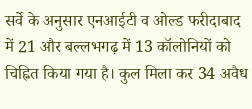सर्वे के अनुसार एनआईटी व ओल्ड फरीदाबाद में 21 और बल्लभगढ़ में 13 कॉलोनियों को चिह्नित किया गया है। कुल मिला कर 34 अवैध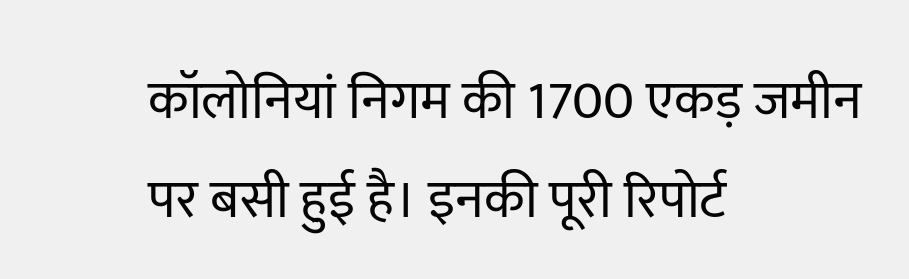कॉलोनियां निगम की 1700 एकड़ जमीन पर बसी हुई है। इनकी पूरी रिपोर्ट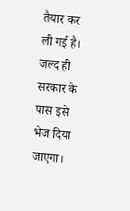तैयार कर ली गई है। जल्द ही सरकार के पास इसे भेज दिया जाएगा।